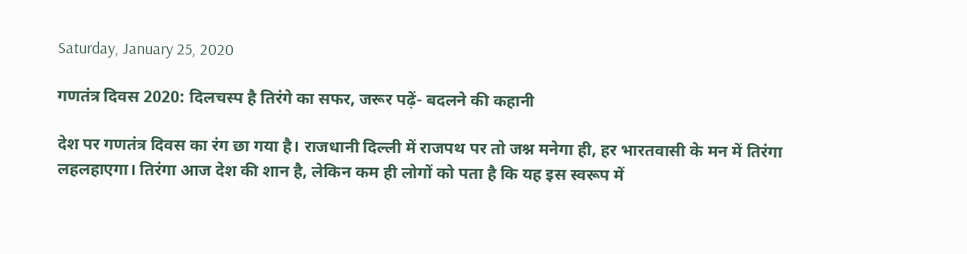Saturday, January 25, 2020

गणतंत्र दिवस 2020: दिलचस्प है तिरंगे का सफर, जरूर पढ़ें- बदलने की कहानी

देश पर गणतंत्र दिवस का रंग छा गया है। राजधानी दिल्ली में राजपथ पर तो जश्न मनेगा ही, हर भारतवासी के मन में तिरंगा लहलहाएगा। तिरंगा आज देश की शान है, लेकिन कम ही लोगों को पता है कि यह इस स्वरूप में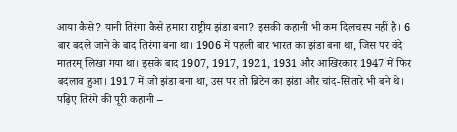आया कैसे? यानी तिरंगा कैसे हमारा राष्ट्रीय झंडा बना? इसकी कहानी भी कम दिलचस्प नहीं है। 6 बार बदले जाने के बाद तिरंगा बना था। 1906 में पहली बार भारत का झंडा बना था, जिस पर वंदे मातरम् लिखा गया था। इसके बाद 1907, 1917, 1921, 1931 और आखिरकार 1947 में फिर बदलाव हुआ। 1917 में जो झंडा बना था, उस पर तो ब्रिटेन का झंडा और चांद-सितारे भी बने थे। पढ़िए तिरंगे की पूरी कहानी –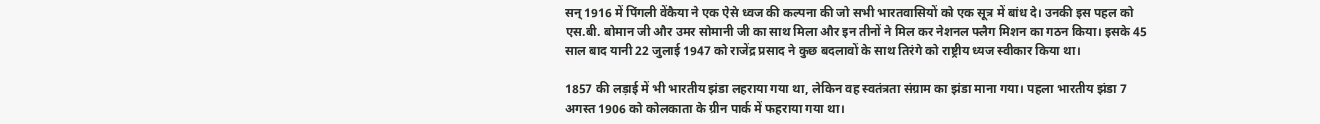सन् 1916 में पिंगली वेंकैया ने एक ऐसे ध्वज की कल्पना की जो सभी भारतवासियों को एक सूत्र में बांध दे। उनकी इस पहल को एस.बी. बोमान जी और उमर सोमानी जी का साथ मिला और इन तीनों ने मिल कर नेशनल फ्लैग मिशन का गठन किया। इसके 45 साल बाद यानी 22 जुलाई 1947 को राजेंद्र प्रसाद ने कुछ बदलावों के साथ तिरंगे को राष्ट्रीय ध्यज स्वीकार किया था।

1857 की लड़ाई में भी भारतीय झंडा लहराया गया था, लेकिन वह स्वतंत्रता संग्राम का झंडा माना गया। पहला भारतीय झंडा 7 अगस्त 1906 को कोलकाता के ग्रीन पार्क में फहराया गया था।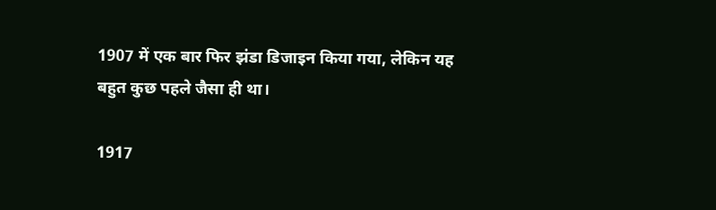1907 में एक बार फिर झंडा डिजाइन किया गया, लेकिन यह बहुत कुछ पहले जैसा ही था।

1917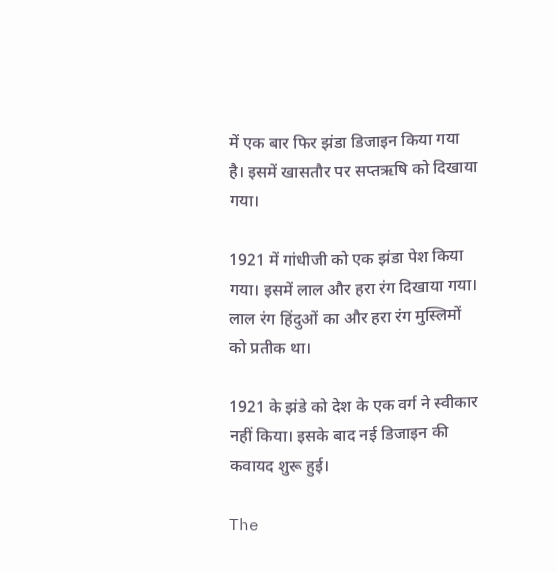में एक बार फिर झंडा डिजाइन किया गया है। इसमें खासतौर पर सप्तऋषि को दिखाया गया।

1921 में गांधीजी को एक झंडा पेश किया गया। इसमें लाल और हरा रंग दिखाया गया। लाल रंग हिंदुओं का और हरा रंग मुस्लिमों को प्रतीक था।

1921 के झंडे को देश के एक वर्ग ने स्वीकार नहीं किया। इसके बाद नई डिजाइन की कवायद शुरू हुई।

The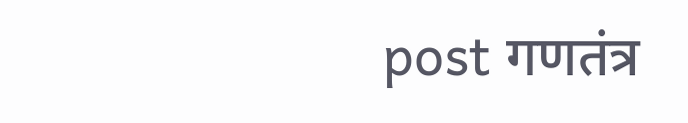post गणतंत्र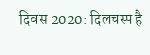दिवस 2020: दिलचस्प है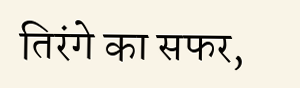तिरंगे का सफर,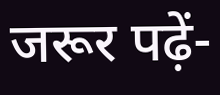जरूर पढ़ें-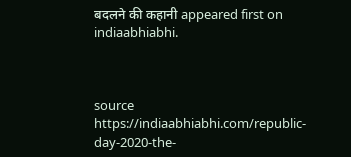बदलने की कहानी appeared first on indiaabhiabhi.



source https://indiaabhiabhi.com/republic-day-2020-the-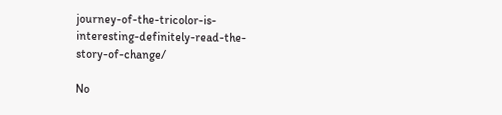journey-of-the-tricolor-is-interesting-definitely-read-the-story-of-change/

No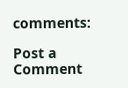comments:

Post a Comment